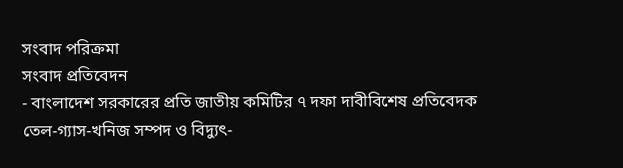সংবাদ পরিক্রমা
সংবাদ প্রতিবেদন
- বাংলাদেশ সরকারের প্রতি জাতীয় কমিটির ৭ দফা দাবীবিশেষ প্রতিবেদক
তেল-গ্যাস-খনিজ সম্পদ ও বিদ্যুৎ-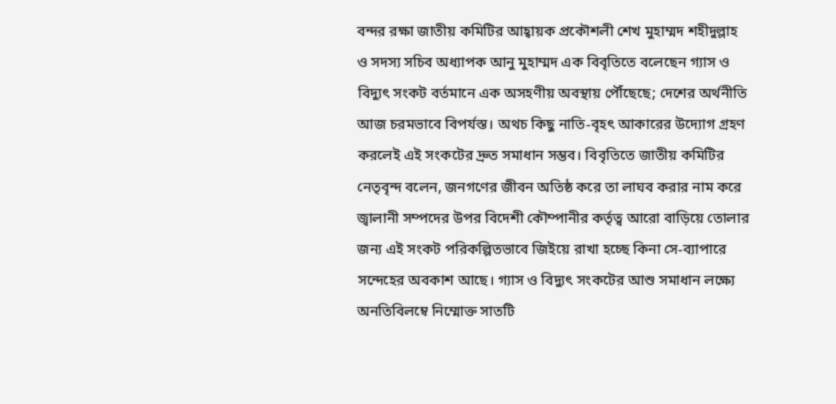বন্দর রক্ষা জাতীয় কমিটির আহ্বায়ক প্রকৌশলী শেখ মুহাম্মদ শহীদুল্লাহ ও সদস্য সচিব অধ্যাপক আনু মুহাম্মদ এক বিবৃতিতে বলেছেন গ্যাস ও বিদ্যুৎ সংকট বর্তমানে এক অসহণীয় অবস্থায় পৌঁছেছে; দেশের অর্থনীতি আজ চরমভাবে বিপর্যস্ত। অথচ কিছু নাতি-বৃহৎ আকারের উদ্যোগ গ্রহণ করলেই এই সংকটের দ্রুত সমাধান সম্ভব। বিবৃতিতে জাতীয় কমিটির নেতৃবৃন্দ বলেন, জনগণের জীবন অতিষ্ঠ করে তা লাঘব করার নাম করে জ্বালানী সম্পদের উপর বিদেশী কৌম্পানীর কর্তৃত্ব আরো বাড়িয়ে তোলার জন্য এই সংকট পরিকল্পিতভাবে জিইয়ে রাখা হচ্ছে কিনা সে-ব্যাপারে সন্দেহের অবকাশ আছে। গ্যাস ও বিদ্যুৎ সংকটের আশু সমাধান লক্ষ্যে অনতিবিলম্বে নিম্মোক্ত সাতটি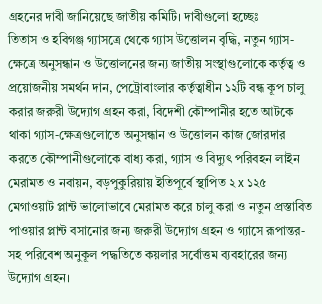গ্রহনের দাবী জানিয়েছে জাতীয় কমিটি। দাবীগুলো হচ্ছেঃ
তিতাস ও হবিগঞ্জ গ্যাসত্রে থেকে গ্যাস উত্তোলন বৃদ্ধি, নতুন গ্যাস-ক্ষেত্রে অনুসন্ধান ও উত্তোলনের জন্য জাতীয় সংস্থাগুলোকে কর্তৃত্ব ও প্রয়োজনীয় সমর্থন দান, পেট্রোবাংলার কর্তৃত্বাধীন ১২টি বন্ধ কূপ চালু করার জরুরী উদ্যোগ গ্রহন করা, বিদেশী কৌম্পানীর হতে আটকে থাকা গ্যাস-ক্ষেত্রগুলোতে অনুসন্ধান ও উত্তোলন কাজ জোরদার করতে কৌম্পানীগুলোকে বাধ্য করা, গ্যাস ও বিদ্যুৎ পরিবহন লাইন মেরামত ও নবায়ন, বড়পুকুরিয়ায় ইতিপূর্বে স্থাপিত ২ x ১২৫ মেগাওয়াট প্লান্ট ভালোভাবে মেরামত করে চালু করা ও নতুন প্রস্তাবিত পাওয়ার প্লান্ট বসানোর জন্য জরুরী উদ্যোগ গ্রহন ও গ্যাসে রূপান্তর-সহ পরিবেশ অনুকূল পদ্ধতিতে কয়লার সর্বোত্তম ব্যবহারের জন্য উদ্যোগ গ্রহন।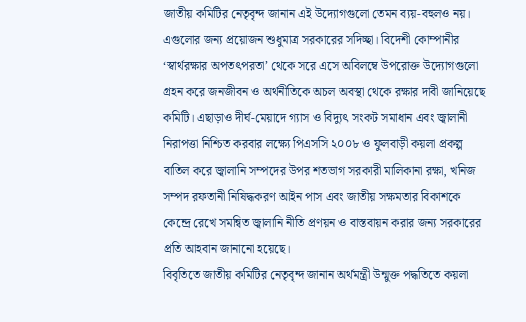জাতীয় কমিটির নেতৃবৃন্দ জানান এই উদ্যোগগুলো তেমন ব্যয়-বহুলও নয়। এগুলোর জন্য প্রয়োজন শুধুমাত্র সরকারের সদিচ্ছা। বিদেশী কোম্পানীর ‘স্বার্থরক্ষার অপতৎপরতা’ থেকে সরে এসে অবিলম্বে উপরোক্ত উদ্যোগগুলো গ্রহন করে জনজীবন ও অর্থনীতিকে অচল অবস্থা থেকে রক্ষার দাবী জানিয়েছে কমিটি। এছাড়াও দীর্ঘ-মেয়াদে গ্যাস ও বিদ্যুৎ সংকট সমাধান এবং জ্বালানী নিরাপত্তা নিশ্চিত করবার লক্ষ্যে পিএসসি ২০০৮ ও ফুলবাড়ী কয়লা প্রকল্প বাতিল করে জ্বালানি সম্পদের উপর শতভাগ সরকারী মালিকানা রক্ষা, খনিজ সম্পদ রফতানী নিষিদ্ধকরণ আইন পাস এবং জাতীয় সক্ষমতার বিকাশকে কেন্দ্রে রেখে সমন্বিত জ্বালানি নীতি প্রণয়ন ও বাস্তবায়ন করার জন্য সরকারের প্রতি আহবান জানানো হয়েছে।
বিবৃতিতে জাতীয় কমিটির নেতৃবৃন্দ জানান অর্থমন্ত্রী উন্মুক্ত পদ্ধতিতে কয়লা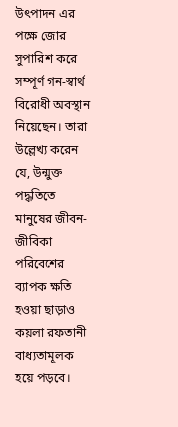উৎপাদন এর পক্ষে জোর সুপারিশ করে সম্পূর্ণ গন-স্বার্থ বিরোধী অবস্থান নিয়েছেন। তারা উল্লেখ্য করেন যে, উন্মুক্ত পদ্ধতিতে মানুষের জীবন-জীবিকা পরিবেশের ব্যাপক ক্ষতি হওয়া ছাড়াও কয়লা রফতানী বাধ্যতামূলক হয়ে পড়বে।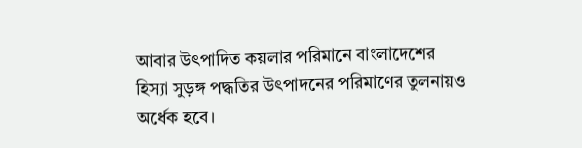আবার উৎপাদিত কয়লার পরিমানে বাংলাদেশের হিস্যা সুড়ঙ্গ পদ্ধতির উৎপাদনের পরিমাণের তুলনায়ও অর্ধেক হবে।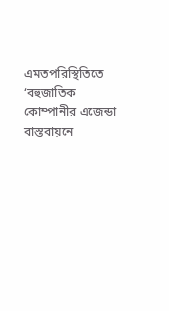এমতপরিস্থিতিতে ‘বহুজাতিক কোম্পানীর এজেন্ডা বাস্তবায়নে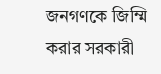জনগণকে জিম্মি করার সরকারী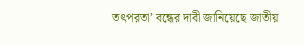তৎপরতা’ বন্ধের দাবী জানিয়েছে জাতীয়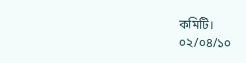কমিটি।
০২/০৪/১০